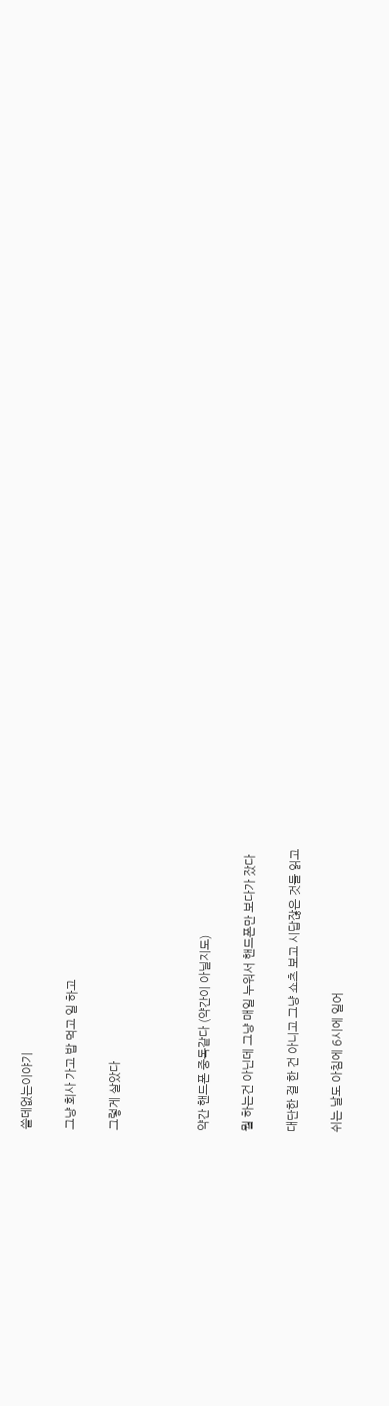쓸데없는이야기

그냥 회사 가고 밥 먹고 일 하고

그렇게 살았다



약간 핸드폰 중독같다 (약간이 아닐지도)

뭘 하는건 아닌데 그냥 매일 누워서 핸드폰만 보다가 잤다

대단한 걸 한 건 아니고 그냥 쇼츠 보고 시답잖은 것들 읽고

쉬는 날도 아침에 6시에 일어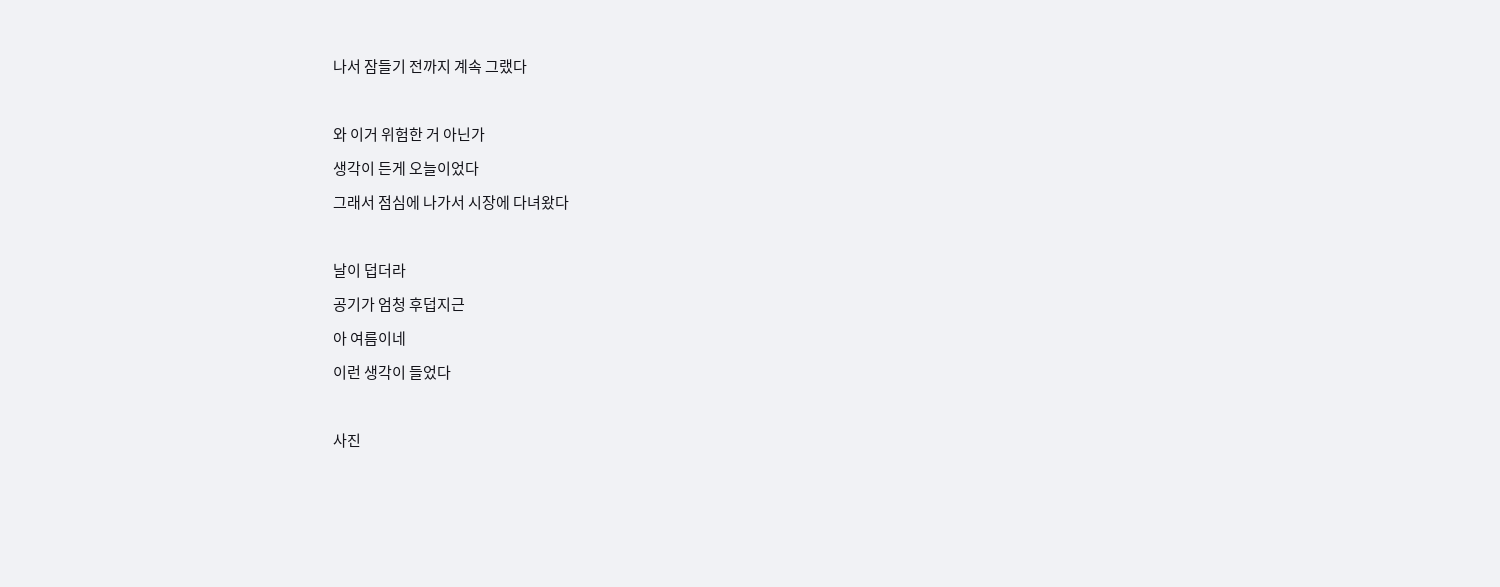나서 잠들기 전까지 계속 그랬다



와 이거 위험한 거 아닌가

생각이 든게 오늘이었다

그래서 점심에 나가서 시장에 다녀왔다



날이 덥더라

공기가 엄청 후덥지근

아 여름이네

이런 생각이 들었다



사진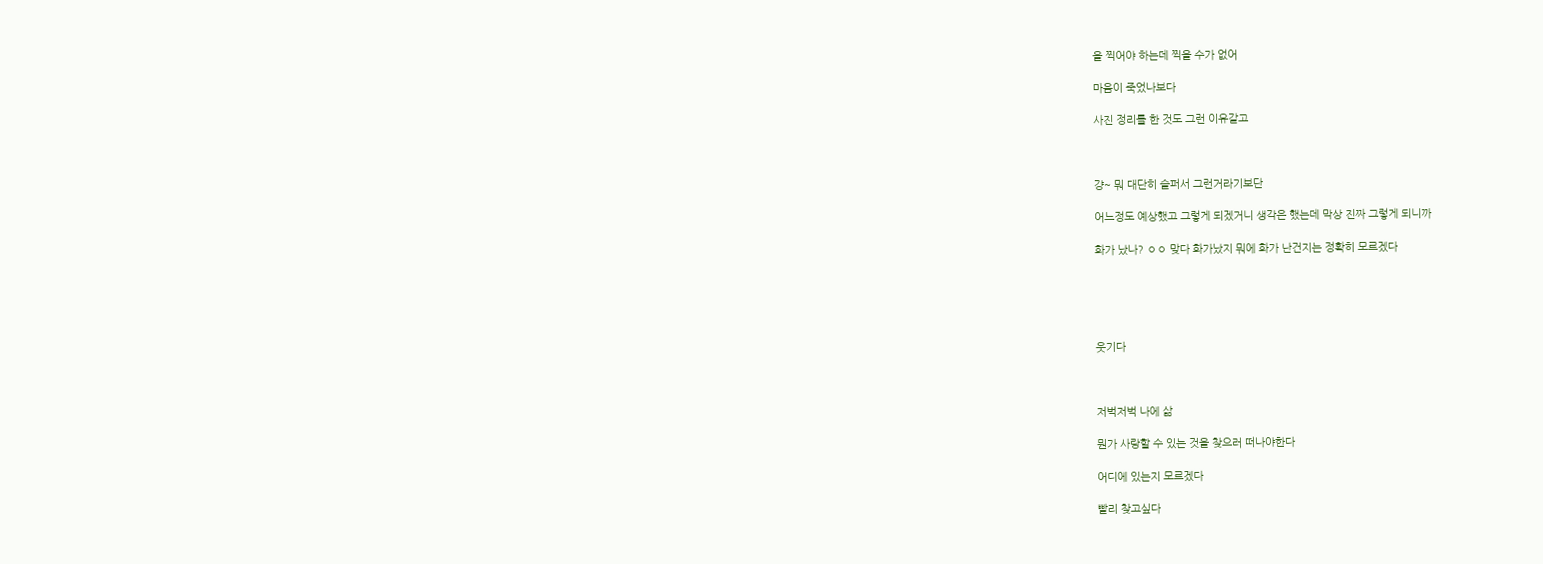을 찍어야 하는데 찍을 수가 없어

마음이 죽었나보다

사진 정리를 한 것도 그런 이유같고



걍~ 뭐 대단히 슬퍼서 그런거라기보단

어느정도 예상했고 그렇게 되겠거니 생각은 했는데 막상 진짜 그렇게 되니까

화가 났나? ㅇㅇ 맞다 화가났지 뭐에 화가 난건지는 정확히 모르겠다





웃기다



저벅저벅 나에 삶

뭔가 사랑할 수 있는 것을 찾으러 떠나야한다

어디에 있는지 모르겠다

빨리 찾고싶다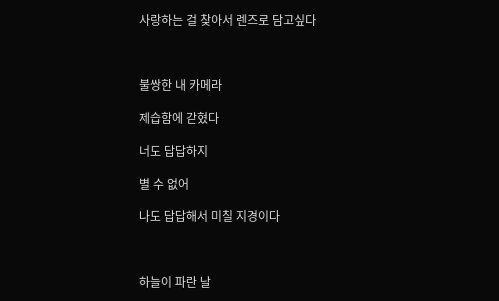사랑하는 걸 찾아서 렌즈로 담고싶다



불쌍한 내 카메라

제습함에 갇혔다

너도 답답하지

별 수 없어

나도 답답해서 미칠 지경이다



하늘이 파란 날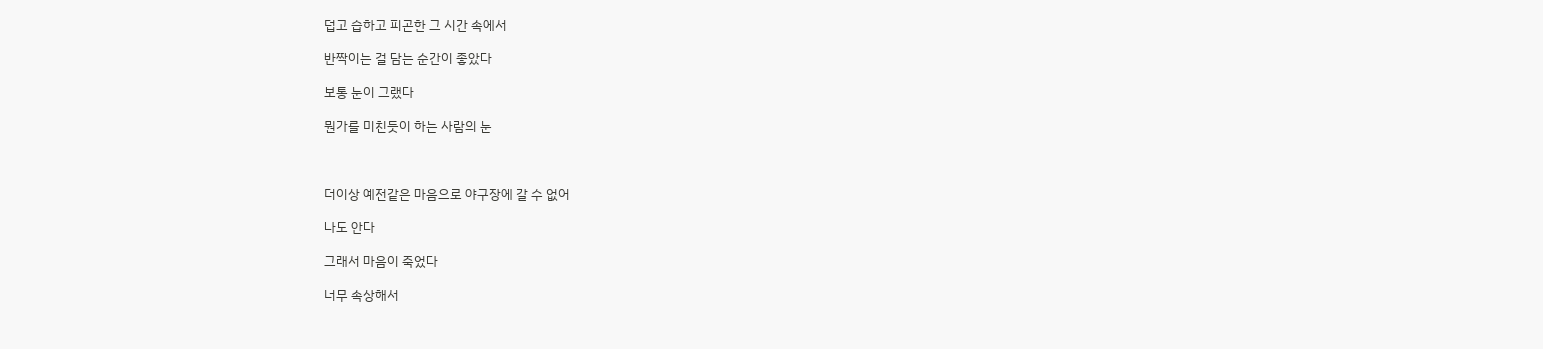덥고 습하고 피곤한 그 시간 속에서

반짝이는 걸 담는 순간이 좋았다

보통 눈이 그랬다

뭔가를 미친듯이 하는 사람의 눈



더이상 예전같은 마음으로 야구장에 갈 수 없어

나도 안다

그래서 마음이 죽었다

너무 속상해서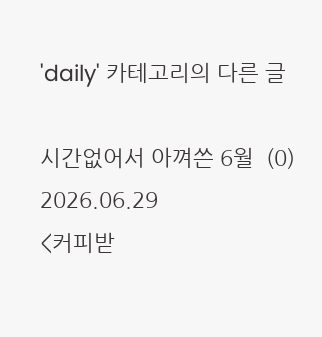'daily' 카테고리의 다른 글

시간없어서 아껴쓴 6월  (0) 2026.06.29
<커피받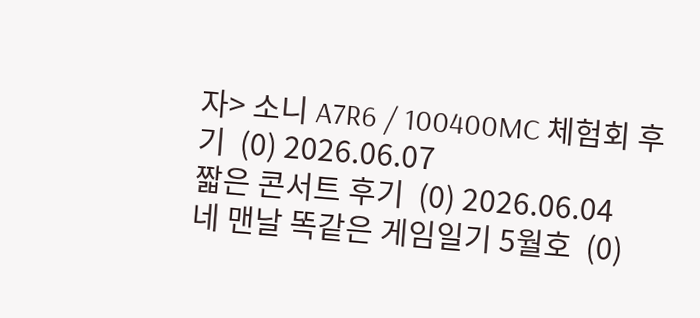자> 소니 A7R6 / 100400MC 체험회 후기  (0) 2026.06.07
짧은 콘서트 후기  (0) 2026.06.04
네 맨날 똑같은 게임일기 5월호  (0)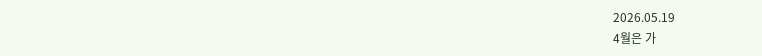2026.05.19
4월은 가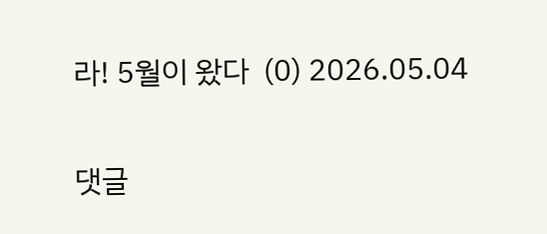라! 5월이 왔다  (0) 2026.05.04

댓글